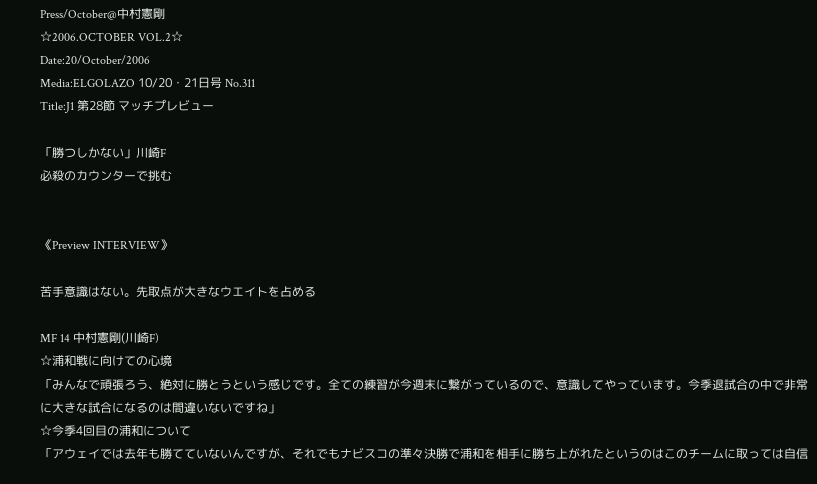Press/October@中村憲剛
☆2006.OCTOBER VOL.2☆
Date:20/October/2006
Media:ELGOLAZO 10/20・21日号 No.311
Title:J1 第28節 マッチプレビュー

「勝つしかない」川崎F
必殺のカウンターで挑む


《Preview INTERVIEW》

苦手意識はない。先取点が大きなウエイトを占める

MF 14 中村憲剛(川崎F)
☆浦和戦に向けての心境
「みんなで頑張ろう、絶対に勝とうという感じです。全ての練習が今週末に繋がっているので、意識してやっています。今季退試合の中で非常に大きな試合になるのは間違いないですね」
☆今季4回目の浦和について
「アウェイでは去年も勝てていないんですが、それでもナビスコの準々決勝で浦和を相手に勝ち上がれたというのはこのチームに取っては自信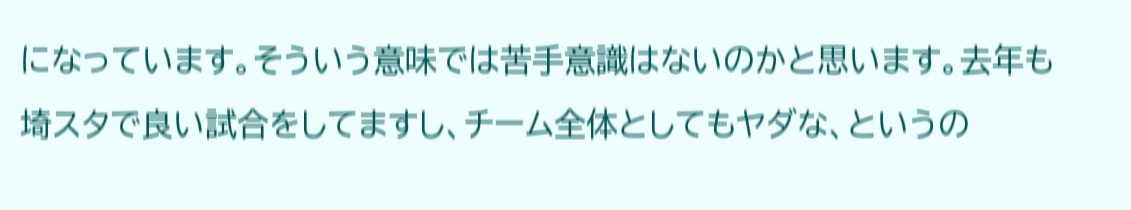になっています。そういう意味では苦手意識はないのかと思います。去年も埼スタで良い試合をしてますし、チーム全体としてもヤダな、というの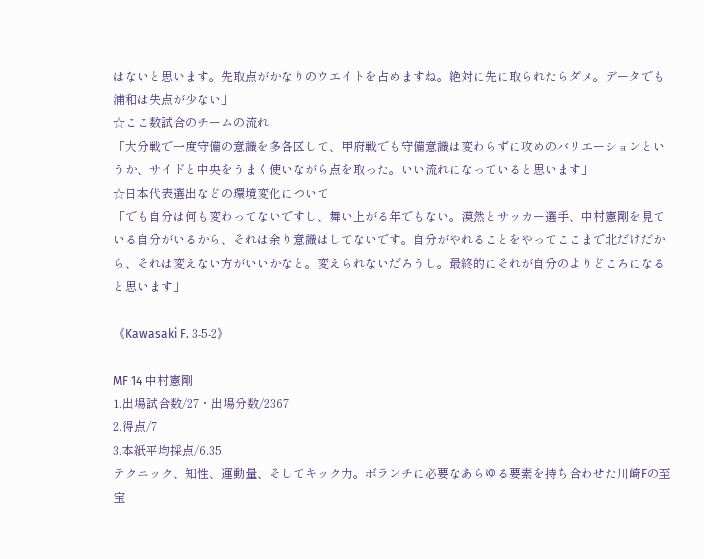はないと思います。先取点がかなりのウエイトを占めますね。絶対に先に取られたらダメ。データでも浦和は失点が少ない」
☆ここ数試合のチームの流れ
「大分戦で一度守備の意識を多各区して、甲府戦でも守備意識は変わらずに攻めのバリエーションというか、サイドと中央をうまく使いながら点を取った。いい流れになっていると思います」
☆日本代表選出などの環境変化について
「でも自分は何も変わってないですし、舞い上がる年でもない。漠然とサッカー選手、中村憲剛を見ている自分がいるから、それは余り意識はしてないです。自分がやれることをやってここまで北だけだから、それは変えない方がいいかなと。変えられないだろうし。最終的にそれが自分のよりどころになると思います」

《Kawasaki F. 3-5-2》

MF 14 中村憲剛
1.出場試合数/27・出場分数/2367
2.得点/7
3.本紙平均採点/6.35
テクニック、知性、運動量、そしてキック力。ボランチに必要なあらゆる要素を持ち合わせた川崎Fの至宝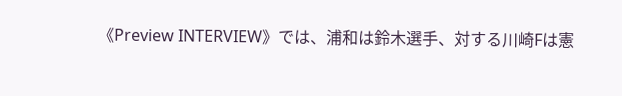《Preview INTERVIEW》では、浦和は鈴木選手、対する川崎Fは憲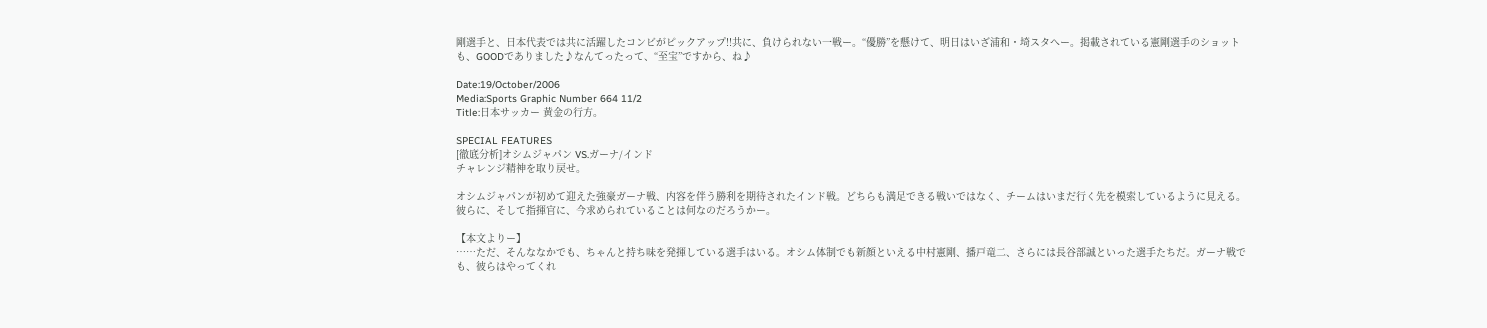剛選手と、日本代表では共に活躍したコンビがピックアップ!!共に、負けられない一戦ー。“優勝”を懸けて、明日はいざ浦和・埼スタへー。掲載されている憲剛選手のショットも、GOODでありました♪なんてったって、“至宝”ですから、ね♪

Date:19/October/2006
Media:Sports Graphic Number 664 11/2
Title:日本サッカー 黄金の行方。

SPECIAL FEATURES
[徹底分析]オシムジャパン VS.ガーナ/インド
チャレンジ精神を取り戻せ。

オシムジャパンが初めて迎えた強豪ガーナ戦、内容を伴う勝利を期待されたインド戦。どちらも満足できる戦いではなく、チームはいまだ行く先を模索しているように見える。彼らに、そして指揮官に、今求められていることは何なのだろうかー。

【本文よりー】
……ただ、そんななかでも、ちゃんと持ち味を発揮している選手はいる。オシム体制でも新顔といえる中村憲剛、播戸竜二、さらには長谷部誠といった選手たちだ。ガーナ戦でも、彼らはやってくれ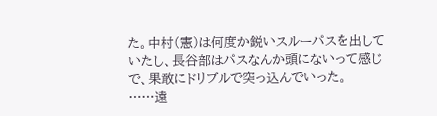た。中村(憲)は何度か鋭いスルーパスを出していたし、長谷部はパスなんか頭にないって感じで、果敢にドリブルで突っ込んでいった。
……遠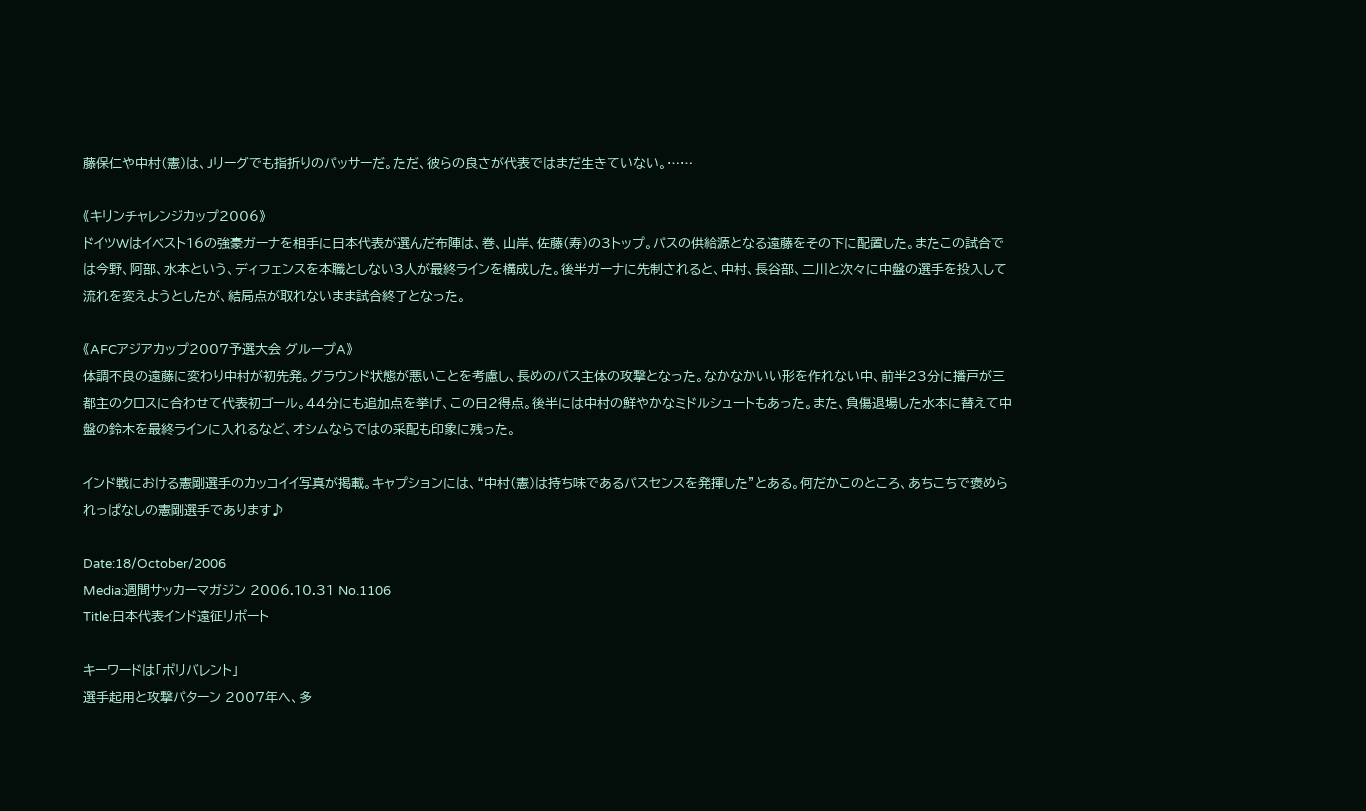藤保仁や中村(憲)は、Jリーグでも指折りのパッサーだ。ただ、彼らの良さが代表ではまだ生きていない。……

《キリンチャレンジカップ2006》
ドイツWはイベスト16の強豪ガーナを相手に日本代表が選んだ布陣は、巻、山岸、佐藤(寿)の3トップ。パスの供給源となる遠藤をその下に配置した。またこの試合では今野、阿部、水本という、ディフェンスを本職としない3人が最終ラインを構成した。後半ガーナに先制されると、中村、長谷部、二川と次々に中盤の選手を投入して流れを変えようとしたが、結局点が取れないまま試合終了となった。

《AFCアジアカップ2007予選大会 グループA》
体調不良の遠藤に変わり中村が初先発。グラウンド状態が悪いことを考慮し、長めのパス主体の攻撃となった。なかなかいい形を作れない中、前半23分に播戸が三都主のクロスに合わせて代表初ゴール。44分にも追加点を挙げ、この日2得点。後半には中村の鮮やかなミドルシュートもあった。また、負傷退場した水本に替えて中盤の鈴木を最終ラインに入れるなど、オシムならではの采配も印象に残った。

インド戦における憲剛選手のカッコイイ写真が掲載。キャプションには、“中村(憲)は持ち味であるパスセンスを発揮した”とある。何だかこのところ、あちこちで褒められっぱなしの憲剛選手であります♪

Date:18/October/2006
Media:週間サッカーマガジン 2006.10.31 No.1106
Title:日本代表インド遠征リポート

キーワードは「ポリバレント」
選手起用と攻撃パターン 2007年へ、多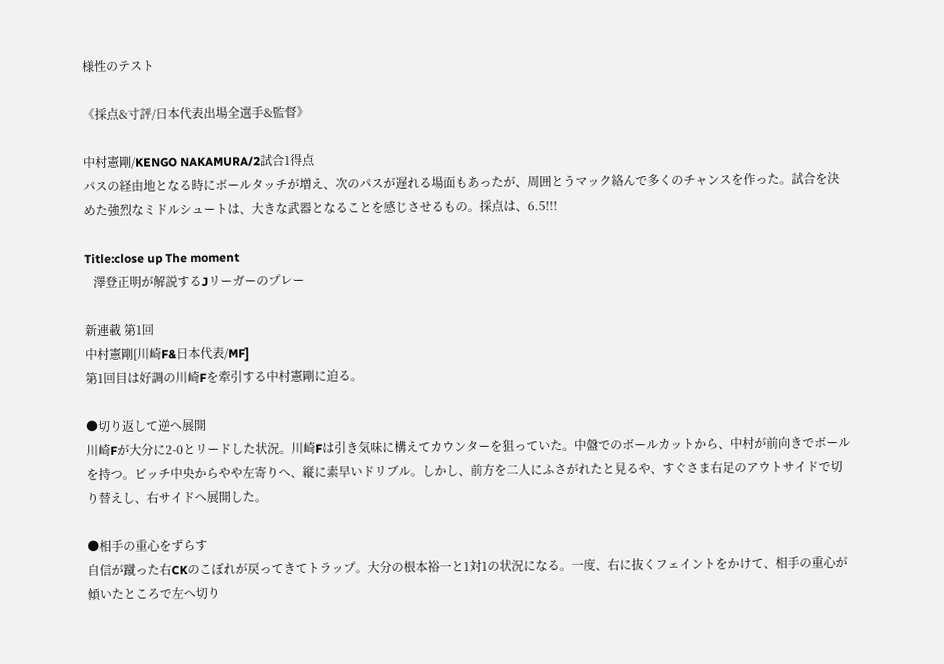様性のテスト

《採点&寸評/日本代表出場全選手&監督》

中村憲剛/KENGO NAKAMURA/2試合1得点
パスの経由地となる時にボールタッチが増え、次のパスが遅れる場面もあったが、周囲とうマック絡んで多くのチャンスを作った。試合を決めた強烈なミドルシュートは、大きな武器となることを感じさせるもの。採点は、6.5!!!

Title:close up The moment
   澤登正明が解説するJリーガーのプレー

新連載 第1回
中村憲剛[川崎F&日本代表/MF]
第1回目は好調の川崎Fを牽引する中村憲剛に迫る。

●切り返して逆へ展開
川崎Fが大分に2-0とリードした状況。川崎Fは引き気味に構えてカウンターを狙っていた。中盤でのボールカットから、中村が前向きでボールを持つ。ピッチ中央からやや左寄りへ、縦に素早いドリブル。しかし、前方を二人にふさがれたと見るや、すぐさま右足のアウトサイドで切り替えし、右サイドへ展開した。

●相手の重心をずらす
自信が蹴った右CKのこぼれが戻ってきてトラップ。大分の根本裕一と1対1の状況になる。一度、右に抜くフェイントをかけて、相手の重心が傾いたところで左へ切り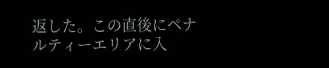返した。この直後にペナルティーエリアに入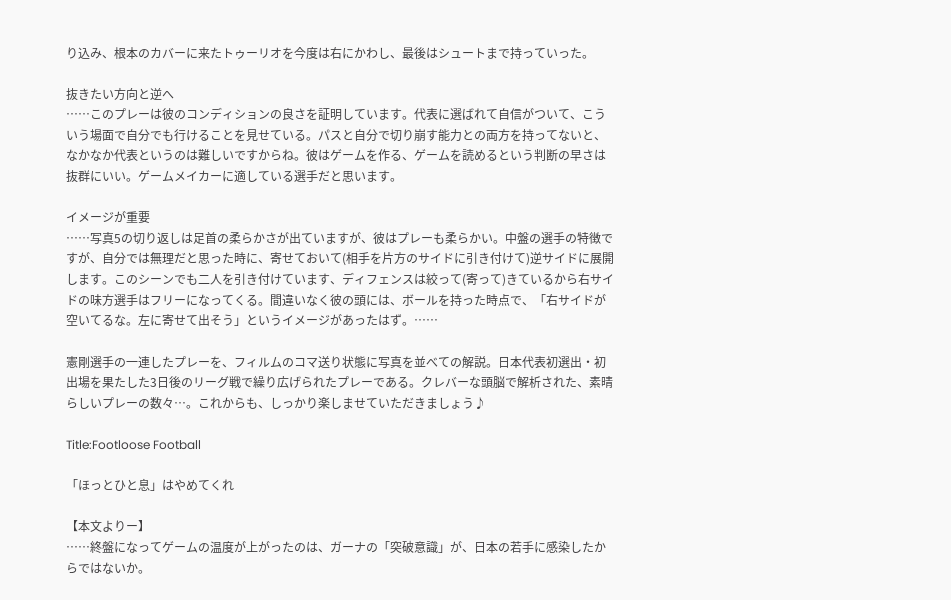り込み、根本のカバーに来たトゥーリオを今度は右にかわし、最後はシュートまで持っていった。

抜きたい方向と逆へ
……このプレーは彼のコンディションの良さを証明しています。代表に選ばれて自信がついて、こういう場面で自分でも行けることを見せている。パスと自分で切り崩す能力との両方を持ってないと、なかなか代表というのは難しいですからね。彼はゲームを作る、ゲームを読めるという判断の早さは抜群にいい。ゲームメイカーに適している選手だと思います。

イメージが重要
……写真5の切り返しは足首の柔らかさが出ていますが、彼はプレーも柔らかい。中盤の選手の特徴ですが、自分では無理だと思った時に、寄せておいて(相手を片方のサイドに引き付けて)逆サイドに展開します。このシーンでも二人を引き付けています、ディフェンスは絞って(寄って)きているから右サイドの味方選手はフリーになってくる。間違いなく彼の頭には、ボールを持った時点で、「右サイドが空いてるな。左に寄せて出そう」というイメージがあったはず。……

憲剛選手の一連したプレーを、フィルムのコマ送り状態に写真を並べての解説。日本代表初選出・初出場を果たした3日後のリーグ戦で繰り広げられたプレーである。クレバーな頭脳で解析された、素晴らしいプレーの数々…。これからも、しっかり楽しませていただきましょう♪

Title:Footloose Football

「ほっとひと息」はやめてくれ

【本文よりー】
……終盤になってゲームの温度が上がったのは、ガーナの「突破意識」が、日本の若手に感染したからではないか。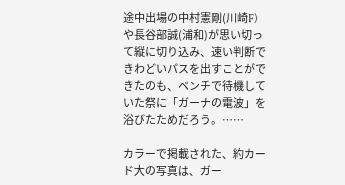途中出場の中村憲剛(川崎F)や長谷部誠(浦和)が思い切って縦に切り込み、速い判断できわどいパスを出すことができたのも、ベンチで待機していた祭に「ガーナの電波」を浴びたためだろう。……

カラーで掲載された、約カード大の写真は、ガー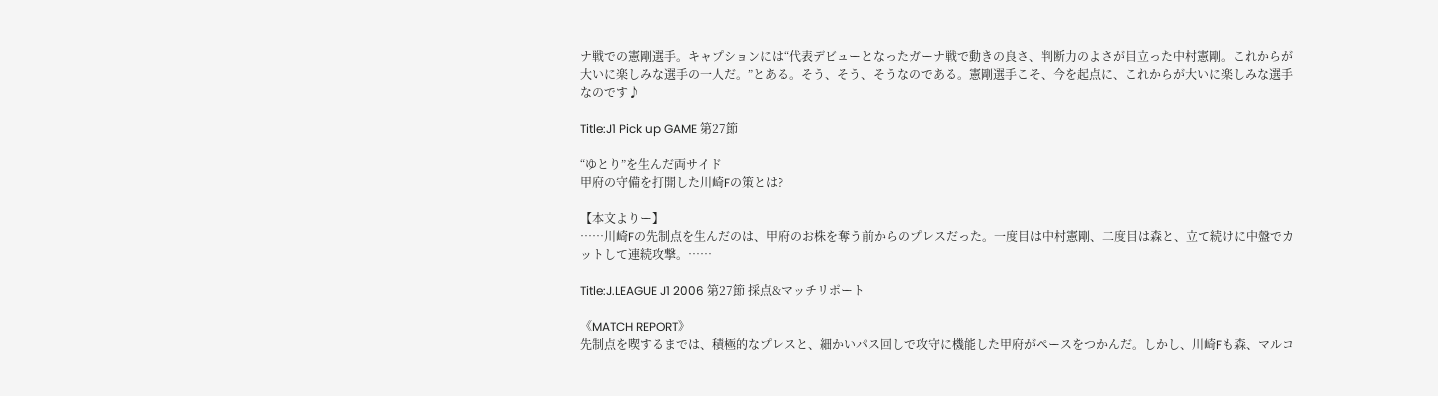ナ戦での憲剛選手。キャプションには“代表デビューとなったガーナ戦で動きの良さ、判断力のよさが目立った中村憲剛。これからが大いに楽しみな選手の一人だ。”とある。そう、そう、そうなのである。憲剛選手こそ、今を起点に、これからが大いに楽しみな選手なのです♪

Title:J1 Pick up GAME 第27節

“ゆとり”を生んだ両サイド
甲府の守備を打開した川崎Fの策とは?

【本文よりー】
……川崎Fの先制点を生んだのは、甲府のお株を奪う前からのプレスだった。一度目は中村憲剛、二度目は森と、立て続けに中盤でカットして連続攻撃。……

Title:J.LEAGUE J1 2006 第27節 採点&マッチリポート

《MATCH REPORT》
先制点を喫するまでは、積極的なプレスと、細かいパス回しで攻守に機能した甲府がペースをつかんだ。しかし、川崎Fも森、マルコ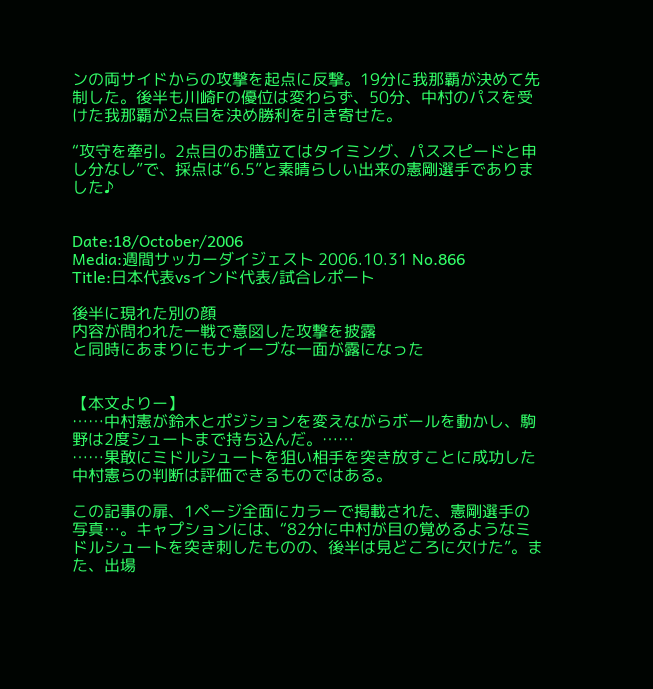ンの両サイドからの攻撃を起点に反撃。19分に我那覇が決めて先制した。後半も川崎Fの優位は変わらず、50分、中村のパスを受けた我那覇が2点目を決め勝利を引き寄せた。

“攻守を牽引。2点目のお膳立てはタイミング、パススピードと申し分なし”で、採点は“6.5”と素晴らしい出来の憲剛選手でありました♪


Date:18/October/2006
Media:週間サッカーダイジェスト 2006.10.31 No.866
Title:日本代表vsインド代表/試合レポート

後半に現れた別の顔
内容が問われた一戦で意図した攻撃を披露
と同時にあまりにもナイーブな一面が露になった


【本文よりー】
……中村憲が鈴木とポジションを変えながらボールを動かし、駒野は2度シュートまで持ち込んだ。……
……果敢にミドルシュートを狙い相手を突き放すことに成功した中村憲らの判断は評価できるものではある。

この記事の扉、1ページ全面にカラーで掲載された、憲剛選手の写真…。キャプションには、“82分に中村が目の覚めるようなミドルシュートを突き刺したものの、後半は見どころに欠けた”。また、出場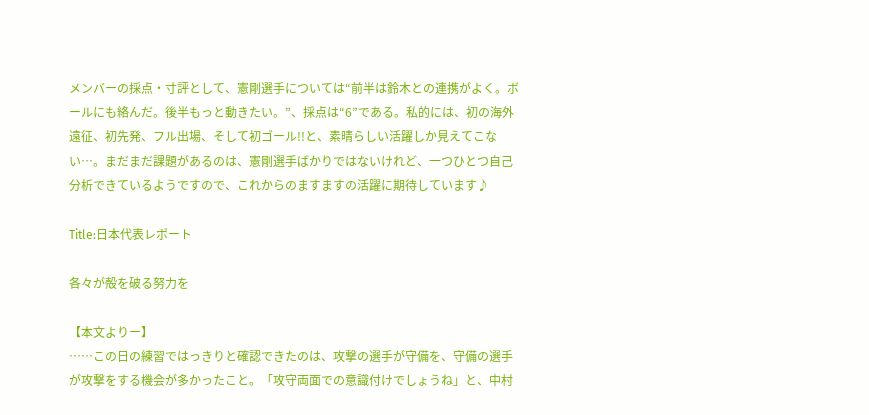メンバーの採点・寸評として、憲剛選手については“前半は鈴木との連携がよく。ボールにも絡んだ。後半もっと動きたい。”、採点は“6”である。私的には、初の海外遠征、初先発、フル出場、そして初ゴール!!と、素晴らしい活躍しか見えてこない…。まだまだ課題があるのは、憲剛選手ばかりではないけれど、一つひとつ自己分析できているようですので、これからのますますの活躍に期待しています♪

Title:日本代表レポート

各々が殻を破る努力を

【本文よりー】
……この日の練習ではっきりと確認できたのは、攻撃の選手が守備を、守備の選手が攻撃をする機会が多かったこと。「攻守両面での意識付けでしょうね」と、中村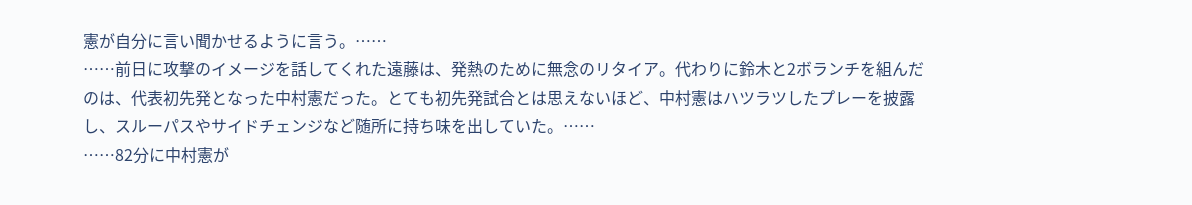憲が自分に言い聞かせるように言う。……
……前日に攻撃のイメージを話してくれた遠藤は、発熱のために無念のリタイア。代わりに鈴木と2ボランチを組んだのは、代表初先発となった中村憲だった。とても初先発試合とは思えないほど、中村憲はハツラツしたプレーを披露し、スルーパスやサイドチェンジなど随所に持ち味を出していた。……
……82分に中村憲が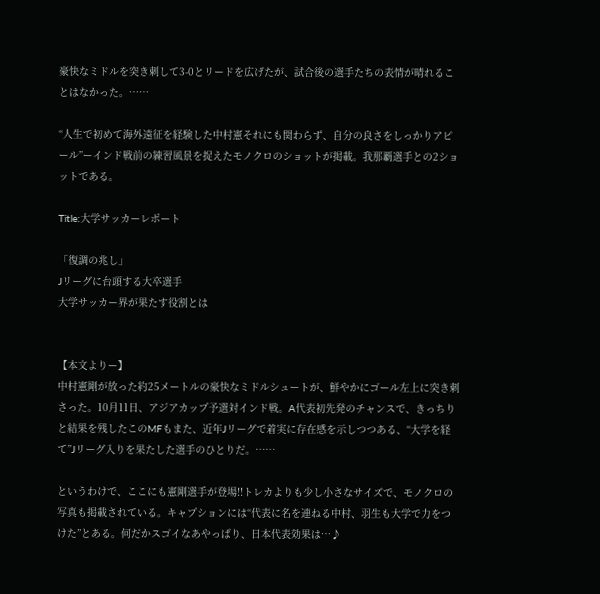豪快なミドルを突き刺して3-0とリードを広げたが、試合後の選手たちの表情が晴れることはなかった。……

“人生で初めて海外遠征を経験した中村憲それにも関わらず、自分の良さをしっかりアピール”ーインド戦前の練習風景を捉えたモノクロのショットが掲載。我那覇選手との2ショットである。

Title:大学サッカーレポート

「復調の兆し」
Jリーグに台頭する大卒選手
大学サッカー界が果たす役割とは


【本文よりー】
中村憲剛が放った約25メートルの豪快なミドルシュートが、鮮やかにゴール左上に突き刺さった。10月11日、アジアカップ予選対インド戦。A代表初先発のチャンスで、きっちりと結果を残したこのMFもまた、近年Jリーグで着実に存在感を示しつつある、“大学を経て”Jリーグ入りを果たした選手のひとりだ。……

というわけで、ここにも憲剛選手が登場!!トレカよりも少し小さなサイズで、モノクロの写真も掲載されている。キャプションには“代表に名を連ねる中村、羽生も大学で力をつけた”とある。何だかスゴイなあやっぱり、日本代表効果は…♪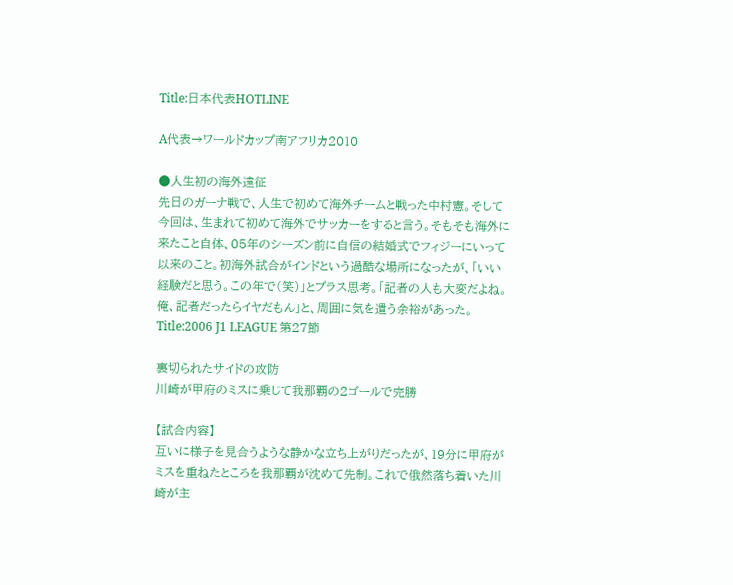Title:日本代表HOTLINE

A代表→ワールドカップ南アフリカ2010

●人生初の海外遠征
先日のガーナ戦で、人生で初めて海外チームと戦った中村憲。そして今回は、生まれて初めて海外でサッカーをすると言う。そもそも海外に来たこと自体、05年のシーズン前に自信の結婚式でフィジーにいって以来のこと。初海外試合がインドという過酷な場所になったが、「いい経験だと思う。この年で(笑)」とプラス思考。「記者の人も大変だよね。俺、記者だったらイヤだもん」と、周囲に気を遣う余裕があった。
Title:2006 J1 LEAGUE 第27節

裏切られたサイドの攻防
川崎が甲府のミスに乗じて我那覇の2ゴールで完勝

【試合内容】
互いに様子を見合うような静かな立ち上がりだったが、19分に甲府がミスを重ねたところを我那覇が沈めて先制。これで俄然落ち着いた川崎が主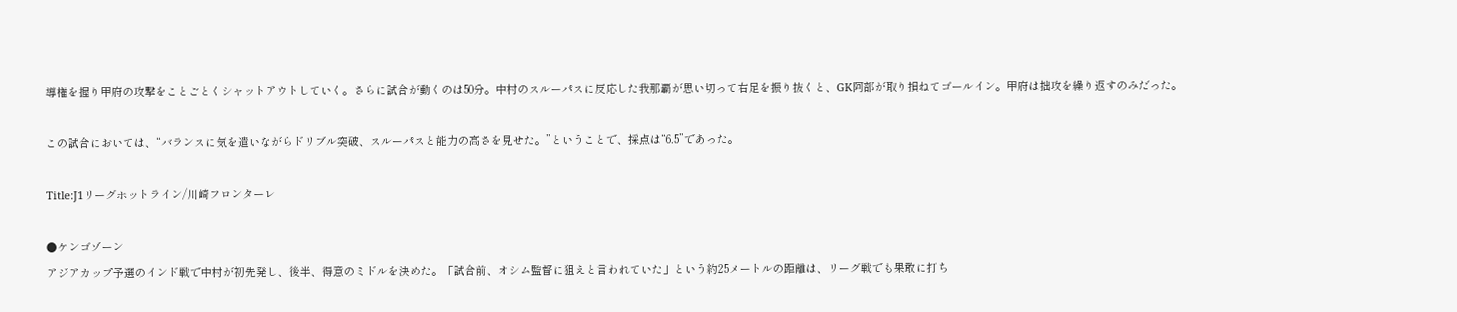導権を握り甲府の攻撃をことごとくシャットアウトしていく。さらに試合が動くのは50分。中村のスルーパスに反応した我那覇が思い切って右足を振り抜くと、GK阿部が取り損ねてゴールイン。甲府は拙攻を繰り返すのみだった。

この試合においては、“バランスに気を遣いながらドリブル突破、スルーパスと能力の高さを見せた。”ということで、採点は“6.5”であった。

Title:J1リーグホットライン/川崎フロンターレ

●ケンゴゾーン
アジアカップ予選のインド戦で中村が初先発し、後半、得意のミドルを決めた。「試合前、オシム監督に狙えと言われていた」という約25メートルの距離は、リーグ戦でも果敢に打ち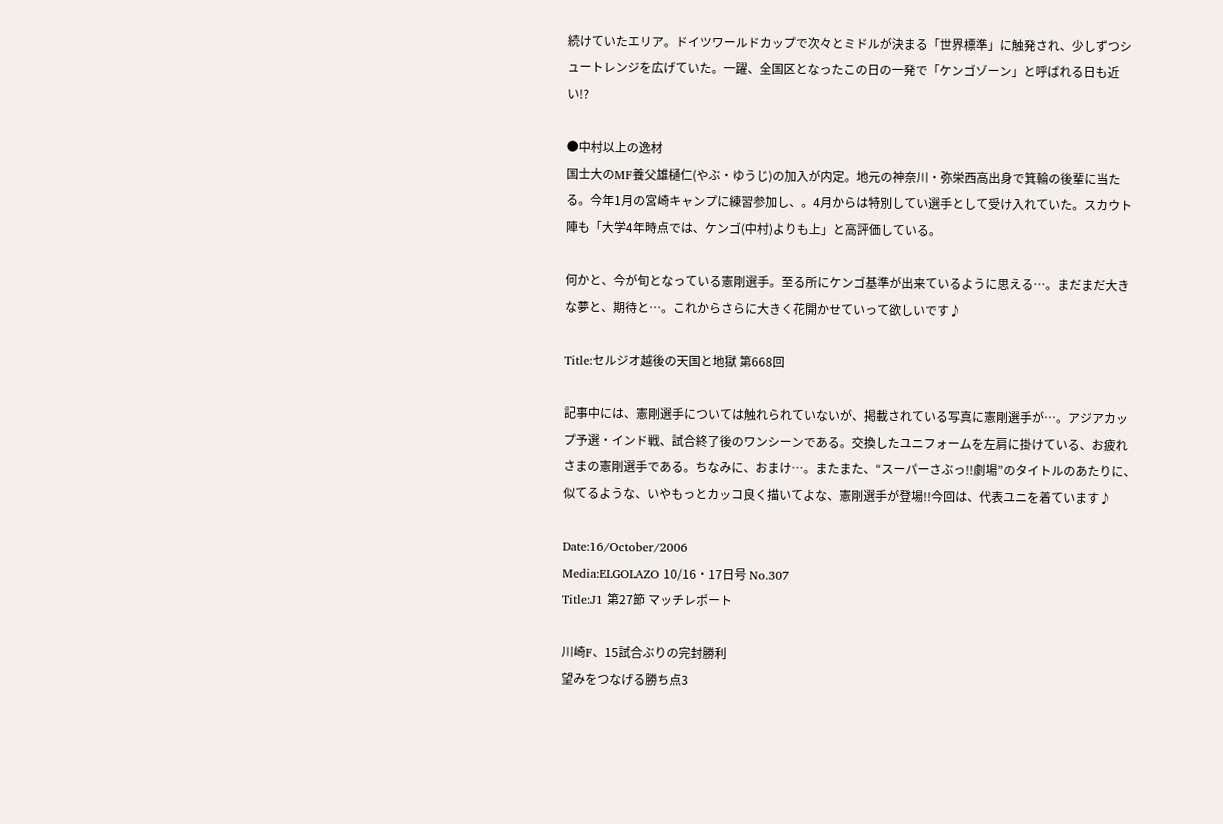続けていたエリア。ドイツワールドカップで次々とミドルが決まる「世界標準」に触発され、少しずつシュートレンジを広げていた。一躍、全国区となったこの日の一発で「ケンゴゾーン」と呼ばれる日も近い!?

●中村以上の逸材
国士大のMF養父雄樋仁(やぶ・ゆうじ)の加入が内定。地元の神奈川・弥栄西高出身で箕輪の後輩に当たる。今年1月の宮崎キャンプに練習参加し、。4月からは特別してい選手として受け入れていた。スカウト陣も「大学4年時点では、ケンゴ(中村)よりも上」と高評価している。

何かと、今が旬となっている憲剛選手。至る所にケンゴ基準が出来ているように思える…。まだまだ大きな夢と、期待と…。これからさらに大きく花開かせていって欲しいです♪

Title:セルジオ越後の天国と地獄 第668回

記事中には、憲剛選手については触れられていないが、掲載されている写真に憲剛選手が…。アジアカップ予選・インド戦、試合終了後のワンシーンである。交換したユニフォームを左肩に掛けている、お疲れさまの憲剛選手である。ちなみに、おまけ…。またまた、“スーパーさぶっ!!劇場”のタイトルのあたりに、似てるような、いやもっとカッコ良く描いてよな、憲剛選手が登場!!今回は、代表ユニを着ています♪

Date:16/October/2006
Media:ELGOLAZO 10/16・17日号 No.307
Title:J1 第27節 マッチレポート

川崎F、15試合ぶりの完封勝利
望みをつなげる勝ち点3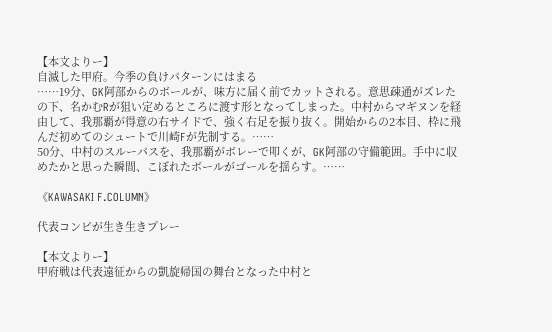【本文よりー】
自滅した甲府。今季の負けパターンにはまる
……19分、GK阿部からのボールが、味方に届く前でカットされる。意思疎通がズレたの下、名かむRが狙い定めるところに渡す形となってしまった。中村からマギヌンを経由して、我那覇が得意の右サイドで、強く右足を振り抜く。開始からの2本目、枠に飛んだ初めてのシュートで川崎Fが先制する。……
50分、中村のスルーパスを、我那覇がボレーで叩くが、GK阿部の守備範囲。手中に収めたかと思った瞬間、こぼれたボールがゴールを揺らす。……

《KAWASAKI F.COLUMN》

代表コンビが生き生きプレー

【本文よりー】
甲府戦は代表遠征からの凱旋帰国の舞台となった中村と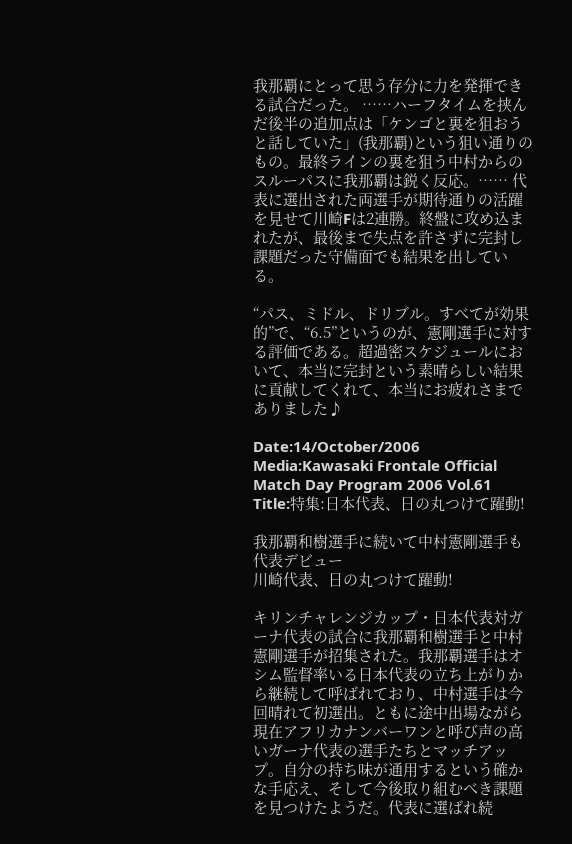我那覇にとって思う存分に力を発揮できる試合だった。 ……ハーフタイムを挟んだ後半の追加点は「ケンゴと裏を狙おうと話していた」(我那覇)という狙い通りのもの。最終ラインの裏を狙う中村からのスルーパスに我那覇は鋭く反応。…… 代表に選出された両選手が期待通りの活躍を見せて川崎Fは2連勝。終盤に攻め込まれたが、最後まで失点を許さずに完封し課題だった守備面でも結果を出している。

“パス、ミドル、ドリブル。すべてが効果的”で、“6.5”というのが、憲剛選手に対する評価である。超過密スケジュールにおいて、本当に完封という素晴らしい結果に貢献してくれて、本当にお疲れさまでありました♪

Date:14/October/2006
Media:Kawasaki Frontale Official Match Day Program 2006 Vol.61
Title:特集:日本代表、日の丸つけて躍動!

我那覇和樹選手に続いて中村憲剛選手も代表デビュー
川崎代表、日の丸つけて躍動!

キリンチャレンジカップ・日本代表対ガーナ代表の試合に我那覇和樹選手と中村憲剛選手が招集された。我那覇選手はオシム監督率いる日本代表の立ち上がりから継続して呼ばれており、中村選手は今回晴れて初選出。ともに途中出場ながら現在アフリカナンバーワンと呼び声の高いガーナ代表の選手たちとマッチアップ。自分の持ち味が通用するという確かな手応え、そして今後取り組むべき課題を見つけたようだ。代表に選ばれ続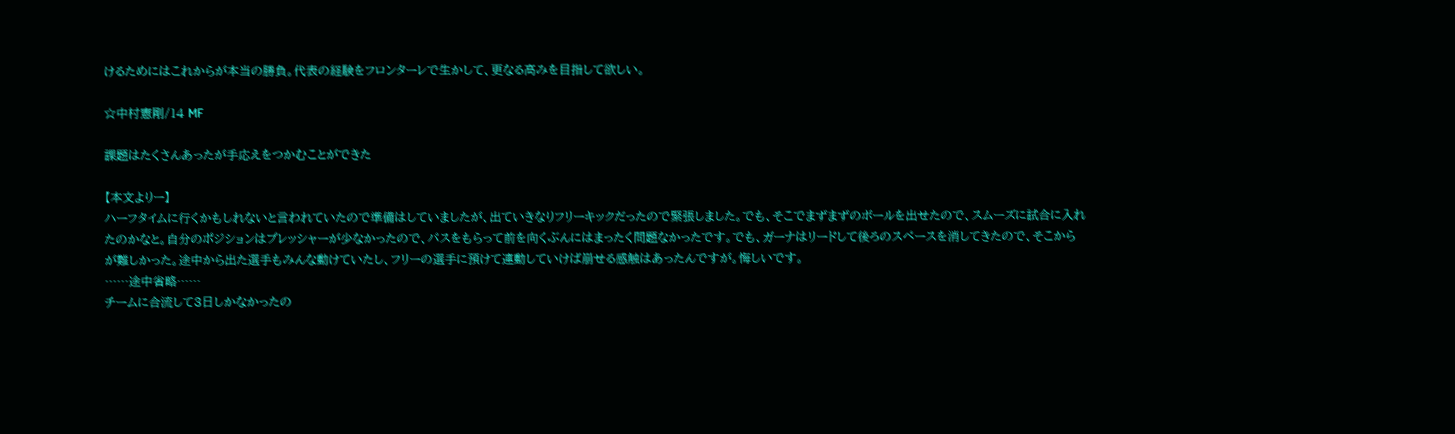けるためにはこれからが本当の勝負。代表の経験をフロンターレで生かして、更なる高みを目指して欲しい。

☆中村憲剛/14 MF

課題はたくさんあったが手応えをつかむことができた

【本文よりー】
ハーフタイムに行くかもしれないと言われていたので準備はしていましたが、出ていきなりフリーキックだったので緊張しました。でも、そこでまずまずのボールを出せたので、スムーズに試合に入れたのかなと。自分のポジションはプレッシャーが少なかったので、パスをもらって前を向くぶんにはまったく問題なかったです。でも、ガーナはリードして後ろのスペースを消してきたので、そこからが難しかった。途中から出た選手もみんな動けていたし、フリーの選手に預けて連動していけば崩せる感触はあったんですが。悔しいです。
……途中省略……
チームに合流して3日しかなかったの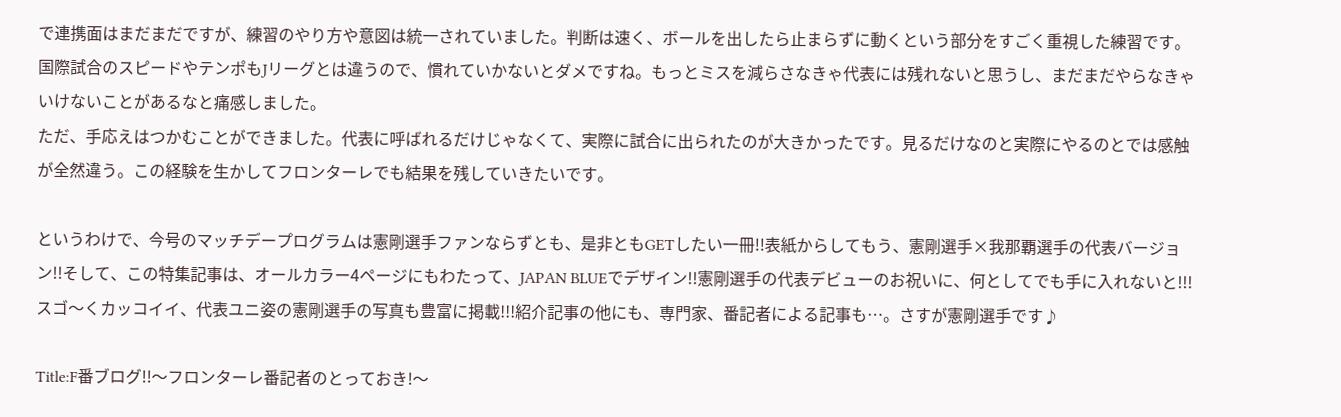で連携面はまだまだですが、練習のやり方や意図は統一されていました。判断は速く、ボールを出したら止まらずに動くという部分をすごく重視した練習です。国際試合のスピードやテンポもJリーグとは違うので、慣れていかないとダメですね。もっとミスを減らさなきゃ代表には残れないと思うし、まだまだやらなきゃいけないことがあるなと痛感しました。
ただ、手応えはつかむことができました。代表に呼ばれるだけじゃなくて、実際に試合に出られたのが大きかったです。見るだけなのと実際にやるのとでは感触が全然違う。この経験を生かしてフロンターレでも結果を残していきたいです。

というわけで、今号のマッチデープログラムは憲剛選手ファンならずとも、是非ともGETしたい一冊!!表紙からしてもう、憲剛選手×我那覇選手の代表バージョン!!そして、この特集記事は、オールカラー4ページにもわたって、JAPAN BLUEでデザイン!!憲剛選手の代表デビューのお祝いに、何としてでも手に入れないと!!!スゴ〜くカッコイイ、代表ユニ姿の憲剛選手の写真も豊富に掲載!!!紹介記事の他にも、専門家、番記者による記事も…。さすが憲剛選手です♪

Title:F番ブログ!!〜フロンターレ番記者のとっておき!〜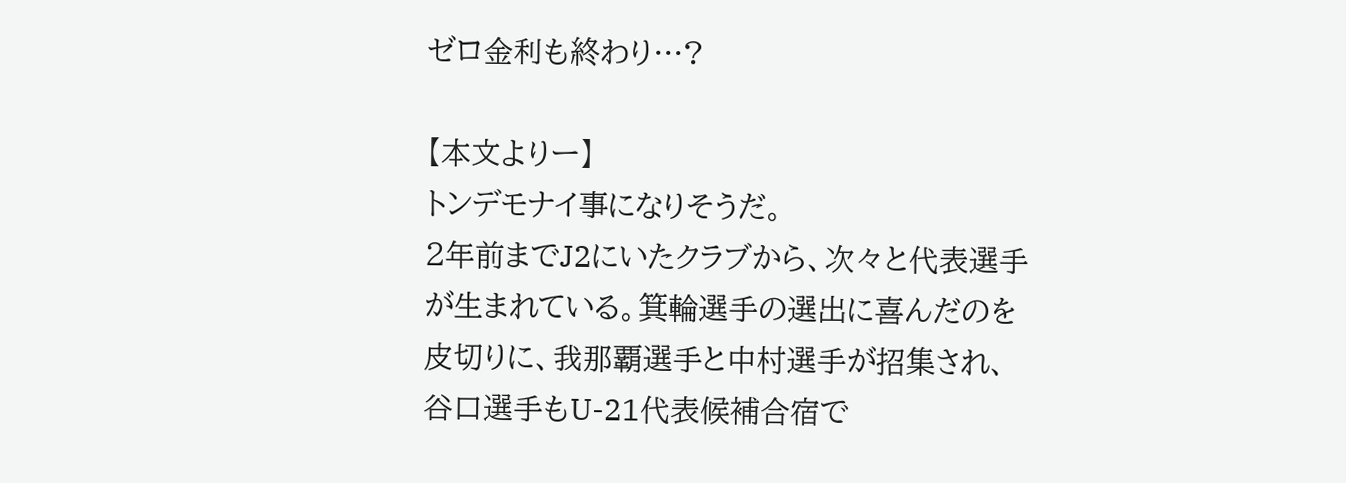ゼロ金利も終わり…?

【本文よりー】
トンデモナイ事になりそうだ。
2年前までJ2にいたクラブから、次々と代表選手が生まれている。箕輪選手の選出に喜んだのを皮切りに、我那覇選手と中村選手が招集され、谷口選手もU-21代表候補合宿で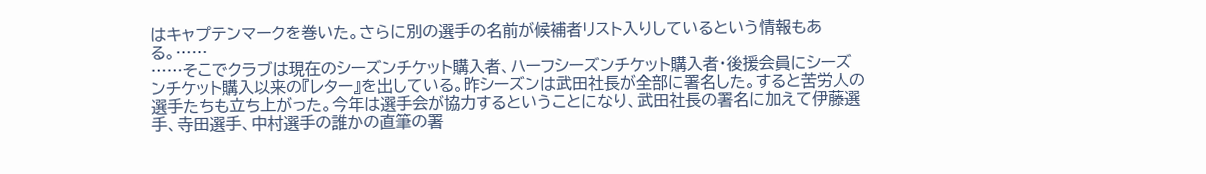はキャプテンマークを巻いた。さらに別の選手の名前が候補者リスト入りしているという情報もある。……
……そこでクラブは現在のシーズンチケット購入者、ハーフシーズンチケット購入者・後援会員にシーズンチケット購入以来の『レター』を出している。昨シーズンは武田社長が全部に署名した。すると苦労人の選手たちも立ち上がった。今年は選手会が協力するということになり、武田社長の署名に加えて伊藤選手、寺田選手、中村選手の誰かの直筆の署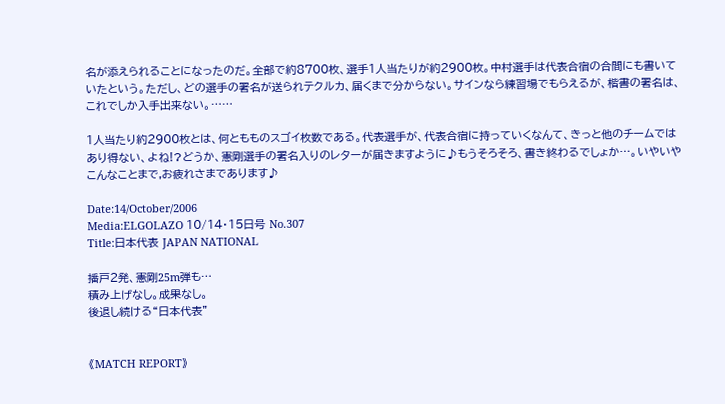名が添えられることになったのだ。全部で約8700枚、選手1人当たりが約2900枚。中村選手は代表合宿の合間にも書いていたという。ただし、どの選手の署名が送られテクルカ、届くまで分からない。サインなら練習場でもらえるが、楷書の署名は、これでしか入手出来ない。……

1人当たり約2900枚とは、何ともものスゴイ枚数である。代表選手が、代表合宿に持っていくなんて、きっと他のチームではあり得ない、よね!?どうか、憲剛選手の署名入りのレターが届きますように♪もうそろそろ、書き終わるでしょか…。いやいやこんなことまで,お疲れさまであります♪

Date:14/October/2006
Media:ELGOLAZO 10/14・15日号 No.307
Title:日本代表 JAPAN NATIONAL

播戸2発、憲剛25m弾も…
積み上げなし。成果なし。
後退し続ける“日本代表”


《MATCH REPORT》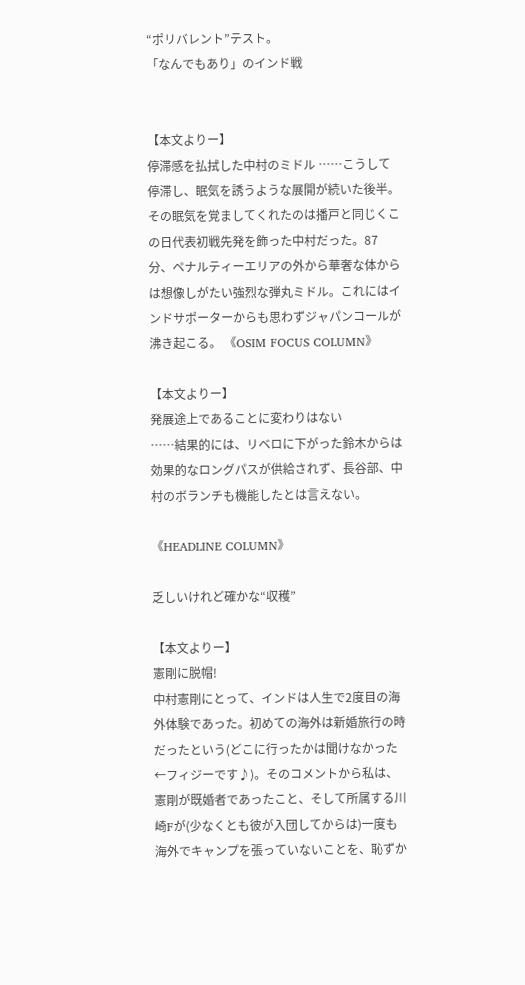“ポリバレント”テスト。
「なんでもあり」のインド戦


【本文よりー】
停滞感を払拭した中村のミドル ……こうして停滞し、眠気を誘うような展開が続いた後半。その眠気を覚ましてくれたのは播戸と同じくこの日代表初戦先発を飾った中村だった。87分、ペナルティーエリアの外から華奢な体からは想像しがたい強烈な弾丸ミドル。これにはインドサポーターからも思わずジャパンコールが沸き起こる。 《OSIM FOCUS COLUMN》

【本文よりー】
発展途上であることに変わりはない
……結果的には、リベロに下がった鈴木からは効果的なロングパスが供給されず、長谷部、中村のボランチも機能したとは言えない。

《HEADLINE COLUMN》

乏しいけれど確かな“収穫”

【本文よりー】
憲剛に脱帽!
中村憲剛にとって、インドは人生で2度目の海外体験であった。初めての海外は新婚旅行の時だったという(どこに行ったかは聞けなかった←フィジーです♪)。そのコメントから私は、憲剛が既婚者であったこと、そして所属する川崎Fが(少なくとも彼が入団してからは)一度も海外でキャンプを張っていないことを、恥ずか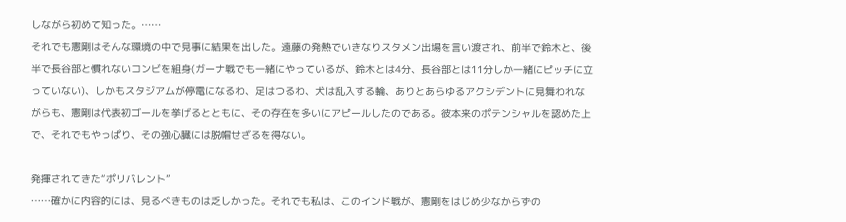しながら初めて知った。……
それでも憲剛はそんな環境の中で見事に結果を出した。遠藤の発熱でいきなりスタメン出場を言い渡され、前半で鈴木と、後半で長谷部と慣れないコンビを組身(ガーナ戦でも一緒にやっているが、鈴木とは4分、長谷部とは11分しか一緒にピッチに立っていない)、しかもスタジアムが停電になるわ、足はつるわ、犬は乱入する輪、ありとあらゆるアクシデントに見舞われながらも、憲剛は代表初ゴールを挙げるとともに、その存在を多いにアピールしたのである。彼本来のポテンシャルを認めた上で、それでもやっぱり、その強心臓には脱帽せざるを得ない。

発揮されてきた“ポリバレント”
……確かに内容的には、見るべきものは乏しかった。それでも私は、このインド戦が、憲剛をはじめ少なからずの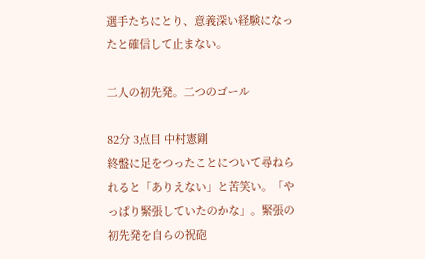選手たちにとり、意義深い経験になったと確信して止まない。

二人の初先発。二つのゴール

82分 3点目 中村憲剛
終盤に足をつったことについて尋ねられると「ありえない」と苦笑い。「やっぱり緊張していたのかな」。緊張の初先発を自らの祝砲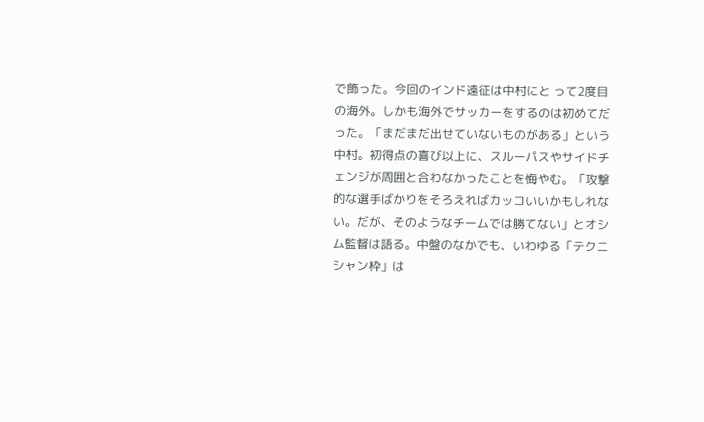で飾った。今回のインド遠征は中村にと って2度目の海外。しかも海外でサッカーをするのは初めてだった。「まだまだ出せていないものがある」という中村。初得点の喜び以上に、スルーパスやサイドチェンジが周囲と合わなかったことを悔やむ。「攻撃的な選手ばかりをそろえればカッコいいかもしれない。だが、そのようなチームでは勝てない」とオシム監督は語る。中盤のなかでも、いわゆる「テクニシャン枠」は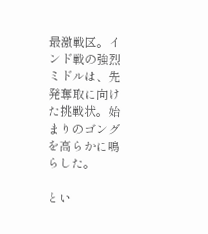最激戦区。インド戦の強烈ミドルは、先発奪取に向けた挑戦状。始まりのゴングを高らかに鳴らした。

とい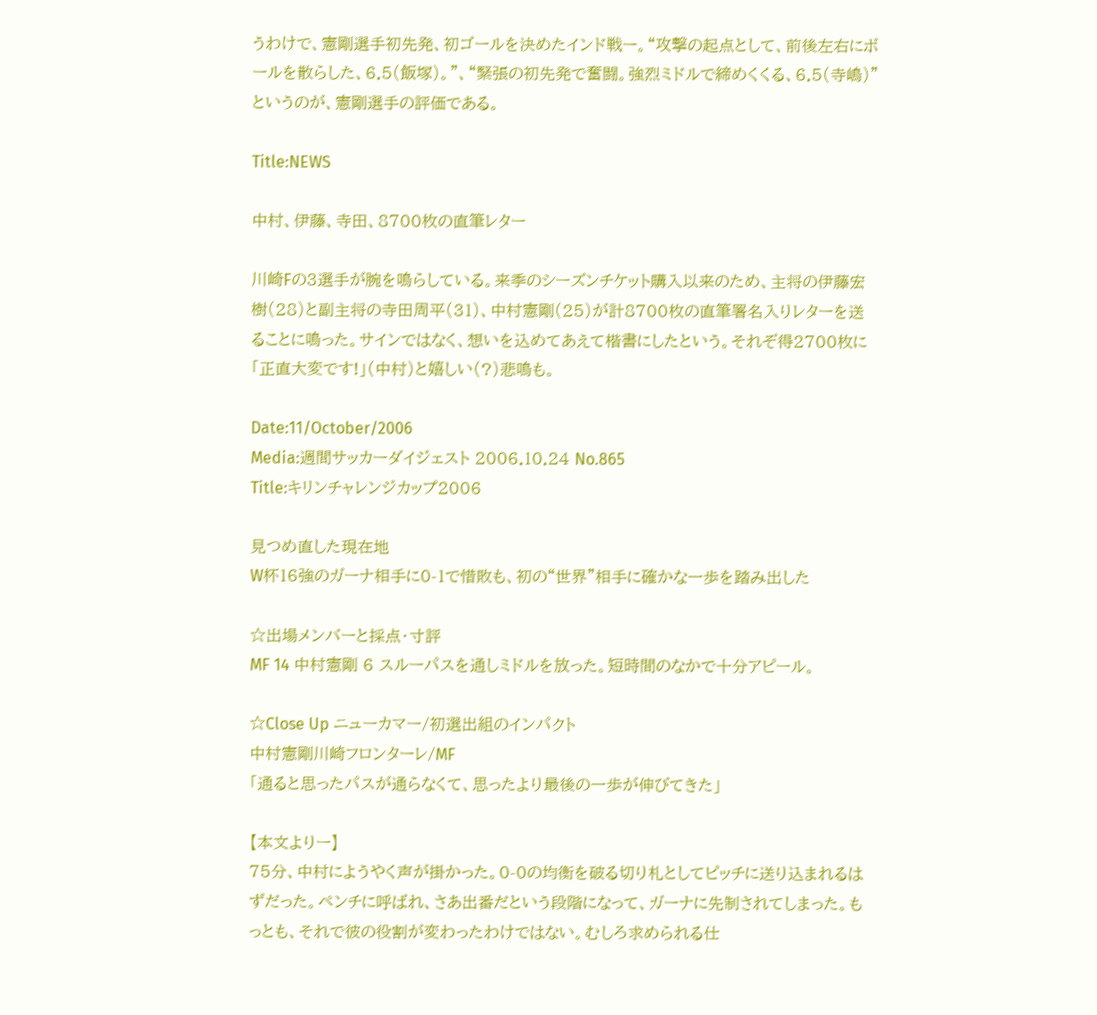うわけで、憲剛選手初先発、初ゴールを決めたインド戦ー。“攻撃の起点として、前後左右にボールを散らした、6.5(飯塚)。”、“緊張の初先発で奮闘。強烈ミドルで締めくくる、6.5(寺嶋)”というのが、憲剛選手の評価である。

Title:NEWS

中村、伊藤、寺田、8700枚の直筆レター

川崎Fの3選手が腕を鳴らしている。来季のシーズンチケット購入以来のため、主将の伊藤宏樹(28)と副主将の寺田周平(31)、中村憲剛(25)が計8700枚の直筆署名入りレターを送ることに鳴った。サインではなく、想いを込めてあえて楷書にしたという。それぞ得2700枚に「正直大変です!」(中村)と嬉しい(?)悲鳴も。

Date:11/October/2006
Media:週間サッカーダイジェスト 2006.10.24 No.865
Title:キリンチャレンジカップ2006

見つめ直した現在地
W杯16強のガーナ相手に0-1で惜敗も、初の“世界”相手に確かな一歩を踏み出した

☆出場メンバーと採点・寸評
MF 14 中村憲剛 6 スルーパスを通しミドルを放った。短時間のなかで十分アピール。

☆Close Up ニューカマー/初選出組のインパクト
中村憲剛川崎フロンターレ/MF
「通ると思ったパスが通らなくて、思ったより最後の一歩が伸びてきた」

【本文よりー】
75分、中村にようやく声が掛かった。0-0の均衡を破る切り札としてピッチに送り込まれるはずだった。ペンチに呼ばれ、さあ出番だという段階になって、ガーナに先制されてしまった。もっとも、それで彼の役割が変わったわけではない。むしろ求められる仕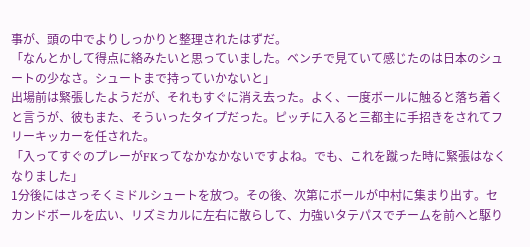事が、頭の中でよりしっかりと整理されたはずだ。
「なんとかして得点に絡みたいと思っていました。ベンチで見ていて感じたのは日本のシュートの少なさ。シュートまで持っていかないと」
出場前は緊張したようだが、それもすぐに消え去った。よく、一度ボールに触ると落ち着くと言うが、彼もまた、そういったタイプだった。ピッチに入ると三都主に手招きをされてフリーキッカーを任された。
「入ってすぐのプレーがFKってなかなかないですよね。でも、これを蹴った時に緊張はなくなりました」
1分後にはさっそくミドルシュートを放つ。その後、次第にボールが中村に集まり出す。セカンドボールを広い、リズミカルに左右に散らして、力強いタテパスでチームを前へと駆り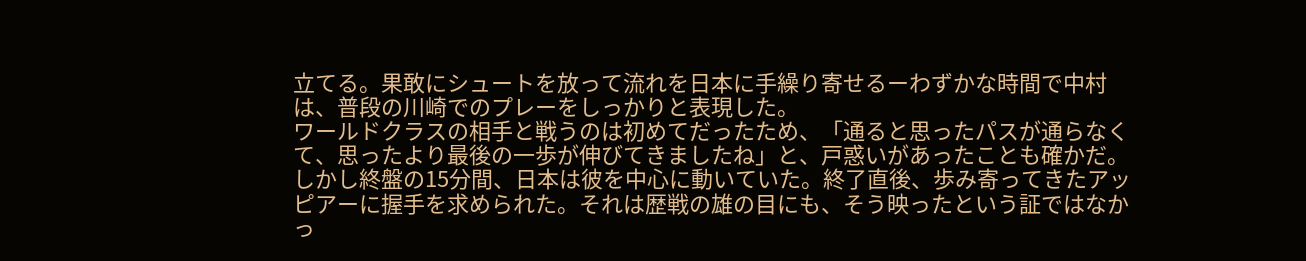立てる。果敢にシュートを放って流れを日本に手繰り寄せるーわずかな時間で中村は、普段の川崎でのプレーをしっかりと表現した。
ワールドクラスの相手と戦うのは初めてだったため、「通ると思ったパスが通らなくて、思ったより最後の一歩が伸びてきましたね」と、戸惑いがあったことも確かだ。しかし終盤の15分間、日本は彼を中心に動いていた。終了直後、歩み寄ってきたアッピアーに握手を求められた。それは歴戦の雄の目にも、そう映ったという証ではなかっ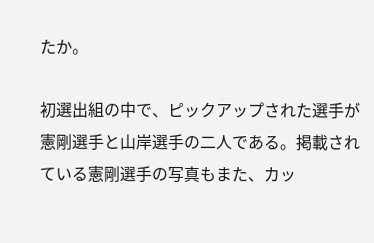たか。

初選出組の中で、ピックアップされた選手が憲剛選手と山岸選手の二人である。掲載されている憲剛選手の写真もまた、カッ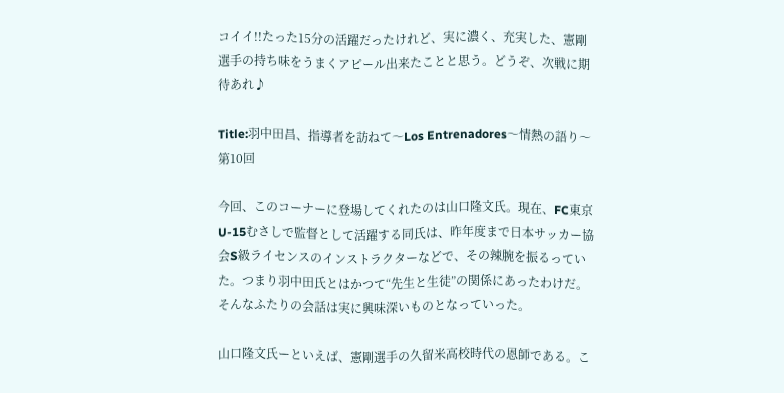コイイ!!たった15分の活躍だったけれど、実に濃く、充実した、憲剛選手の持ち味をうまくアピール出来たことと思う。どうぞ、次戦に期待あれ♪

Title:羽中田昌、指導者を訪ねて〜Los Entrenadores〜情熱の語り〜第10回

今回、このコーナーに登場してくれたのは山口隆文氏。現在、FC東京U-15むさしで監督として活躍する同氏は、昨年度まで日本サッカー協会S級ライセンスのインストラクターなどで、その辣腕を振るっていた。つまり羽中田氏とはかつて“先生と生徒”の関係にあったわけだ。そんなふたりの会話は実に興味深いものとなっていった。

山口隆文氏ーといえば、憲剛選手の久留米高校時代の恩師である。こ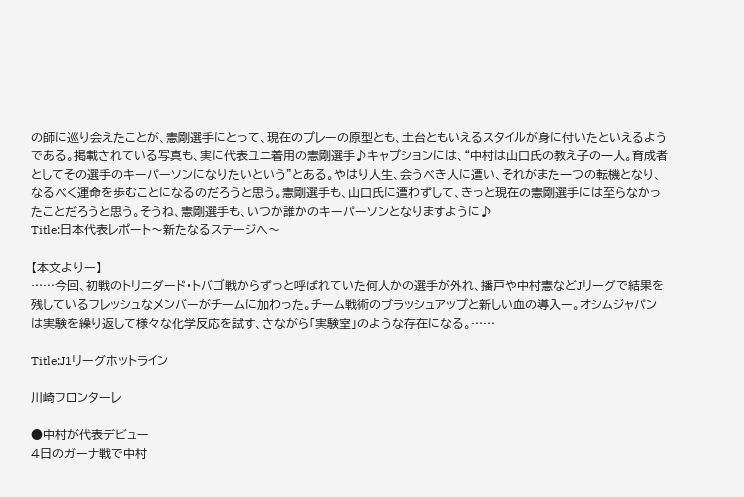の師に巡り会えたことが、憲剛選手にとって、現在のプレーの原型とも、土台ともいえるスタイルが身に付いたといえるようである。掲載されている写真も、実に代表ユニ着用の憲剛選手♪キャプションには、“中村は山口氏の教え子の一人。育成者としてその選手のキーパーソンになりたいという”とある。やはり人生、会うべき人に遭い、それがまた一つの転機となり、なるべく運命を歩むことになるのだろうと思う。憲剛選手も、山口氏に遭わずして、きっと現在の憲剛選手には至らなかったことだろうと思う。そうね、憲剛選手も、いつか誰かのキーパーソンとなりますように♪
Title:日本代表レポート〜新たなるステージへ〜

【本文よりー】
……今回、初戦のトリニダード・トバゴ戦からずっと呼ばれていた何人かの選手が外れ、播戸や中村憲などJリーグで結果を残しているフレッシュなメンバーがチームに加わった。チーム戦術のブラッシュアップと新しい血の導入ー。オシムジャパンは実験を繰り返して様々な化学反応を試す、さながら「実験室」のような存在になる。……

Title:J1リーグホットライン

川崎フロンターレ

●中村が代表デビュー
4日のガーナ戦で中村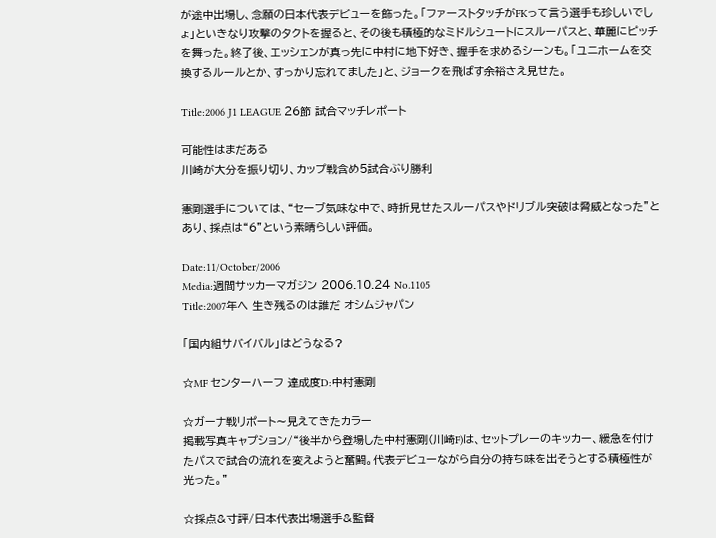が途中出場し、念願の日本代表デビューを飾った。「ファーストタッチがFKって言う選手も珍しいでしょ」といきなり攻撃のタクトを握ると、その後も積極的なミドルシュートにスルーパスと、華麗にピッチを舞った。終了後、エッシェンが真っ先に中村に地下好き、握手を求めるシーンも。「ユニホームを交換するルールとか、すっかり忘れてました」と、ジョークを飛ばす余裕さえ見せた。

Title:2006 J1 LEAGUE 26節 試合マッチレポート

可能性はまだある
川崎が大分を振り切り、カップ戦含め5試合ぶり勝利

憲剛選手については、“セーブ気味な中で、時折見せたスルーパスやドリブル突破は脅威となった”とあり、採点は“6”という素晴らしい評価。

Date:11/October/2006
Media:週間サッカーマガジン 2006.10.24 No.1105
Title:2007年へ 生き残るのは誰だ オシムジャパン

「国内組サバイバル」はどうなる?

☆MF センターハーフ 達成度D:中村憲剛

☆ガーナ戦リポート〜見えてきたカラー
掲載写真キャプション/“後半から登場した中村憲剛(川崎F)は、セットプレーのキッカー、緩急を付けたパスで試合の流れを変えようと奮闘。代表デビューながら自分の持ち味を出そうとする積極性が光った。”

☆採点&寸評/日本代表出場選手&監督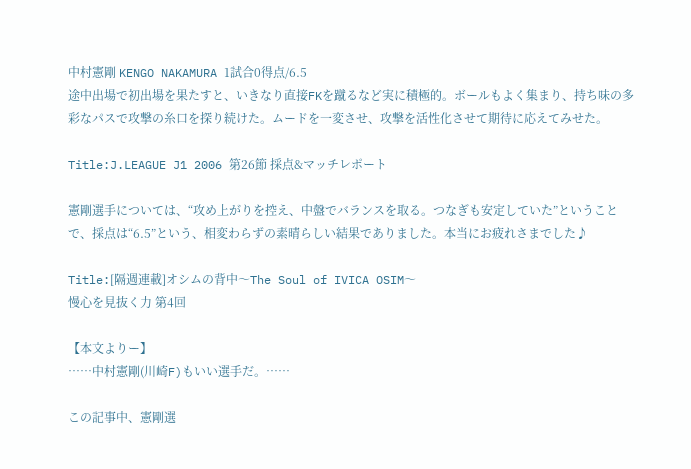中村憲剛 KENGO NAKAMURA 1試合0得点/6.5
途中出場で初出場を果たすと、いきなり直接FKを蹴るなど実に積極的。ボールもよく集まり、持ち味の多彩なパスで攻撃の糸口を探り続けた。ムードを一変させ、攻撃を活性化させて期待に応えてみせた。

Title:J.LEAGUE J1 2006 第26節 採点&マッチレポート

憲剛選手については、“攻め上がりを控え、中盤でバランスを取る。つなぎも安定していた”ということで、採点は“6.5”という、相変わらずの素晴らしい結果でありました。本当にお疲れさまでした♪

Title:[隔週連載]オシムの背中〜The Soul of IVICA OSIM〜
慢心を見抜く力 第4回

【本文よりー】
……中村憲剛(川崎F)もいい選手だ。……

この記事中、憲剛選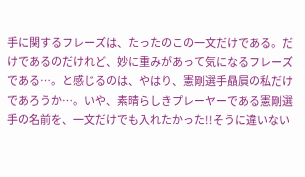手に関するフレーズは、たったのこの一文だけである。だけであるのだけれど、妙に重みがあって気になるフレーズである…。と感じるのは、やはり、憲剛選手贔屓の私だけであろうか…。いや、素晴らしきプレーヤーである憲剛選手の名前を、一文だけでも入れたかった!!そうに違いない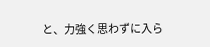と、力強く思わずに入ら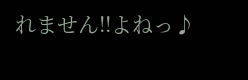れません!!よねっ♪